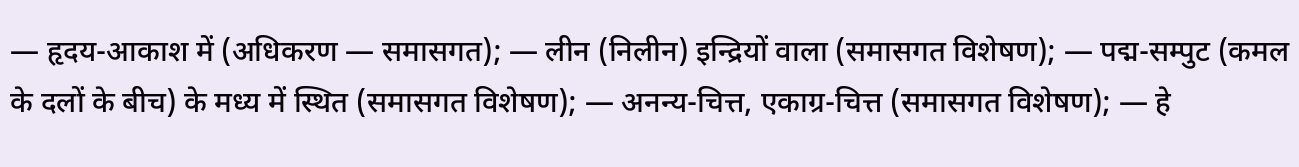— हृदय-आकाश में (अधिकरण — समासगत); — लीन (निलीन) इन्द्रियों वाला (समासगत विशेषण); — पद्म-सम्पुट (कमल के दलों के बीच) के मध्य में स्थित (समासगत विशेषण); — अनन्य-चित्त, एकाग्र-चित्त (समासगत विशेषण); — हे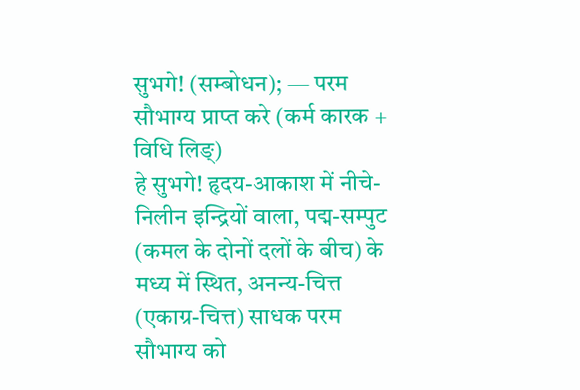सुभगे! (सम्बोधन); — परम सौभाग्य प्राप्त करे (कर्म कारक + विधि लिङ्)
हे सुभगे! हृदय-आकाश में नीचे-निलीन इन्द्रियों वाला, पद्म-सम्पुट (कमल के दोनों दलों के बीच) के मध्य में स्थित, अनन्य-चित्त (एकाग्र-चित्त) साधक परम सौभाग्य को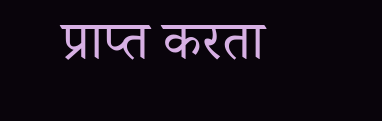प्राप्त करता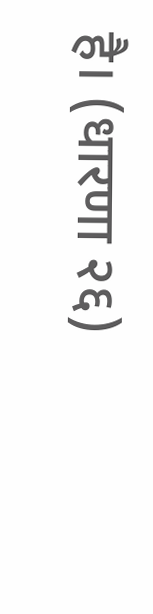है। (धारणा २६)